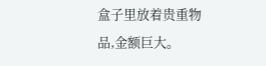盒子里放着贵重物品,金额巨大。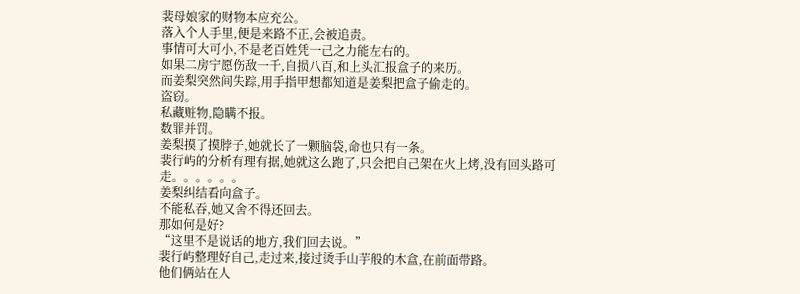裴母娘家的财物本应充公。
落入个人手里,便是来路不正,会被追责。
事情可大可小,不是老百姓凭一己之力能左右的。
如果二房宁愿伤敌一千,自损八百,和上头汇报盒子的来历。
而姜梨突然间失踪,用手指甲想都知道是姜梨把盒子偷走的。
盗窃。
私藏赃物,隐瞒不报。
数罪并罚。
姜梨摸了摸脖子,她就长了一颗脑袋,命也只有一条。
裴行屿的分析有理有据,她就这么跑了,只会把自己架在火上烤,没有回头路可走。。。。。。
姜梨纠结看向盒子。
不能私吞,她又舍不得还回去。
那如何是好?
“这里不是说话的地方,我们回去说。”
裴行屿整理好自己,走过来,接过烫手山芋般的木盒,在前面带路。
他们俩站在人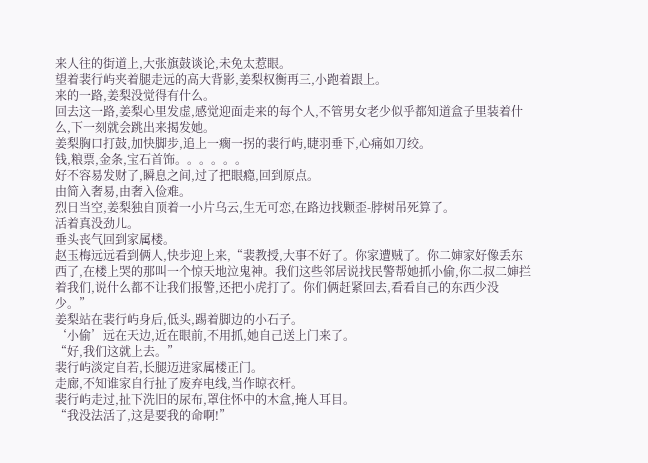来人往的街道上,大张旗鼓谈论,未免太惹眼。
望着裴行屿夹着腿走远的高大背影,姜梨权衡再三,小跑着跟上。
来的一路,姜梨没觉得有什么。
回去这一路,姜梨心里发虚,感觉迎面走来的每个人,不管男女老少似乎都知道盒子里装着什么,下一刻就会跳出来揭发她。
姜梨胸口打鼓,加快脚步,追上一瘸一拐的裴行屿,睫羽垂下,心痛如刀绞。
钱,粮票,金条,宝石首饰。。。。。。
好不容易发财了,瞬息之间,过了把眼瘾,回到原点。
由简入奢易,由奢入俭难。
烈日当空,姜梨独自顶着一小片乌云,生无可恋,在路边找颗歪-脖树吊死算了。
活着真没劲儿。
垂头丧气回到家属楼。
赵玉梅远远看到俩人,快步迎上来,“裴教授,大事不好了。你家遭贼了。你二婶家好像丢东西了,在楼上哭的那叫一个惊天地泣鬼神。我们这些邻居说找民警帮她抓小偷,你二叔二婶拦着我们,说什么都不让我们报警,还把小虎打了。你们俩赶紧回去,看看自己的东西少没少。”
姜梨站在裴行屿身后,低头,踢着脚边的小石子。
‘小偷’远在天边,近在眼前,不用抓,她自己送上门来了。
“好,我们这就上去。”
裴行屿淡定自若,长腿迈进家属楼正门。
走廊,不知谁家自行扯了废弃电线,当作晾衣杆。
裴行屿走过,扯下洗旧的尿布,罩住怀中的木盒,掩人耳目。
“我没法活了,这是要我的命啊!”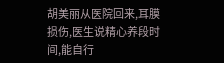胡美丽从医院回来,耳膜损伤,医生说精心养段时间,能自行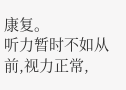康复。
听力暂时不如从前,视力正常,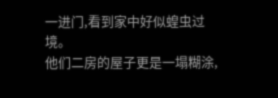一进门,看到家中好似蝗虫过境。
他们二房的屋子更是一塌糊涂,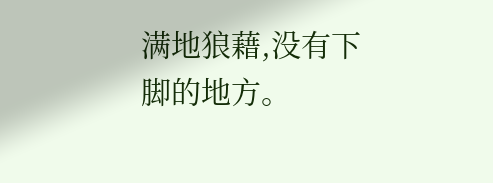满地狼藉,没有下脚的地方。